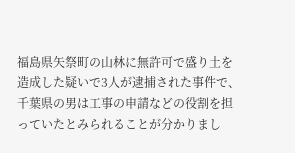福島県矢祭町の山林に無許可で盛り土を造成した疑いで3人が逮捕された事件で、千葉県の男は工事の申請などの役割を担っていたとみられることが分かりまし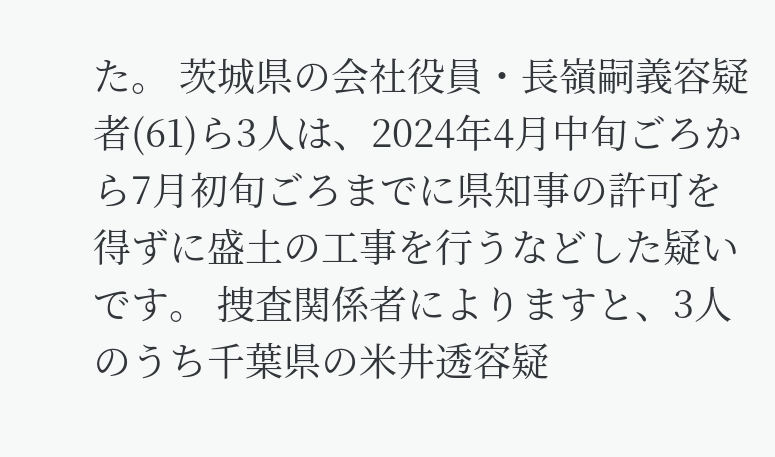た。 茨城県の会社役員・長嶺嗣義容疑者(61)ら3人は、2024年4月中旬ごろから7月初旬ごろまでに県知事の許可を得ずに盛土の工事を行うなどした疑いです。 捜査関係者によりますと、3人のうち千葉県の米井透容疑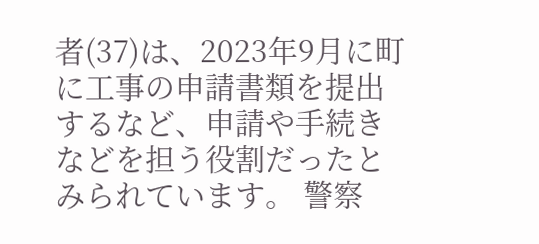者(37)は、2023年9月に町に工事の申請書類を提出するなど、申請や手続きなどを担う役割だったとみられています。 警察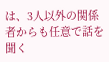は、3人以外の関係者からも任意で話を聞く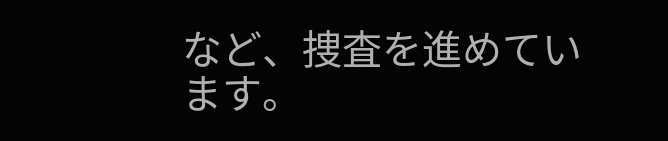など、捜査を進めています。